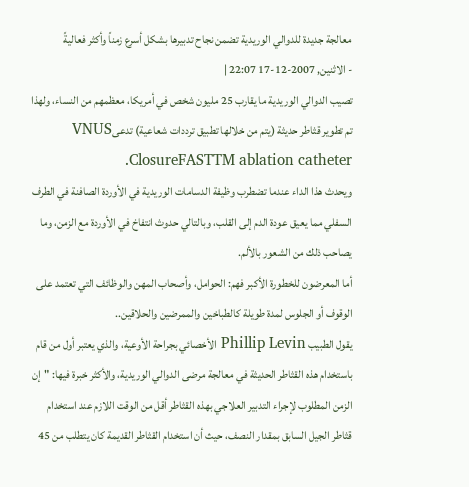معالجة جديدة للدوالي الوريدية تضمن نجاح تدبيرها بشكل أسرع زمناً وأكثر فعاليةً
- الاثنين, 2007-12-17 22:07 |
تصيب الدوالي الوريدية ما يقارب 25 مليون شخص في أمريكا، معظمهم من النساء، ولهذا تم تطوير قثاطر حديثة (يتم من خلالها تطبيق ترددات شعاعية) تدعىVNUS ClosureFASTTM ablation catheter.
ويحدث هذا الداء عندما تضطرب وظيفة الدسامات الوريدية في الأوردة الصافنة في الطرف السفلي مما يعيق عودة الدم إلى القلب، وبالتالي حدوث انتفاخ في الأوردة مع الزمن، وما يصاحب ذلك من الشعور بالألم.
أما المعرضون للخطورة الأكبر فهم: الحوامل، وأصحاب المهن والوظائف التي تعتمد على الوقوف أو الجلوس لمدة طويلة كالطباخين والممرضين والحلاقين..
يقول الطبيب Phillip Levin الأخصائي بجراحة الأوعية، والذي يعتبر أول من قام باستخدام هذه القثاطر الحديثة في معالجة مرضى الدوالي الوريدية، والأكثر خبرة فيها: "إن الزمن المطلوب لإجراء التدبير العلاجي بهذه القثاطر أقل من الوقت اللازم عند استخدام قثاطر الجيل السابق بمقدار النصف، حيث أن استخدام القثاطر القديمة كان يتطلب من 45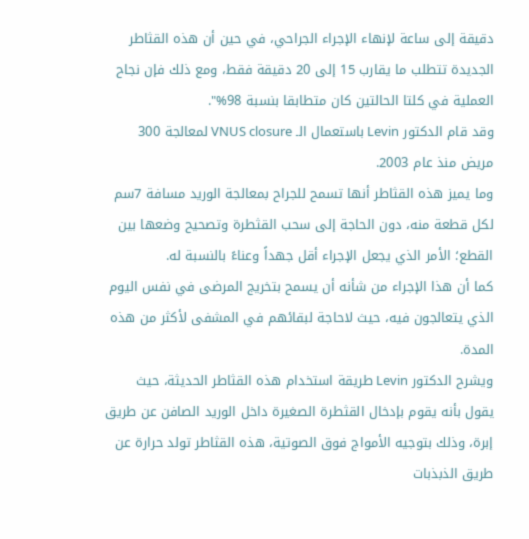دقيقة إلى ساعة لإنهاء الإجراء الجراحي، في حين أن هذه القثاطر الجديدة تتطلب ما يقارب 15 إلى 20 دقيقة فقط، ومع ذلك فإن نجاح العملية في كلتا الحالتين كان متطابقا بنسبة 98%".
وقد قام الدكتور Levin باستعمال الـ VNUS closure لمعالجة 300 مريض منذ عام 2003.
وما يميز هذه القثاطر أنها تسمح للجراح بمعالجة الوريد مسافة 7سم لكل قطعة منه، دون الحاجة إلى سحب القثطرة وتصحيح وضعها بين القطع؛ الأمر الذي يجعل الإجراء أقل جهداً وعناءً بالنسبة له.
كما أن هذا الإجراء من شأنه أن يسمح بتخريج المرضى في نفس اليوم الذي يتعالجون فيه، حيث لاحاجة لبقائهم في المشفى لأكثر من هذه المدة.
ويشرح الدكتور Levin طريقة استخدام هذه القثاطر الحديثة، حيث يقول بأنه يقوم بإدخال القثطرة الصغيرة داخل الوريد الصافن عن طريق إبرة، وذلك بتوجيه الأمواج فوق الصوتية، هذه القثاطر تولد حرارة عن طريق الذبذبات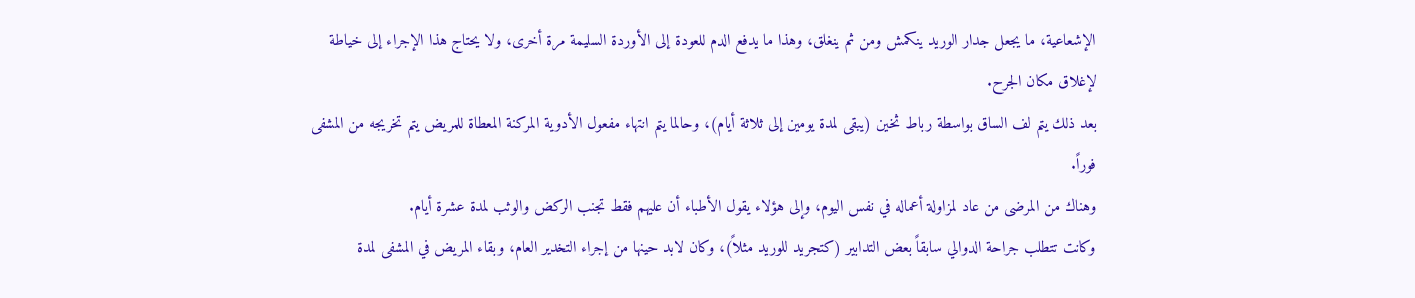الإشعاعية، ما يجعل جدار الوريد ينكمش ومن ثم ينغلق، وهذا ما يدفع الدم للعودة إلى الأوردة السليمة مرة أخرى، ولا يحتاج هذا الإجراء إلى خياطة لإغلاق مكان الجرح.
بعد ذلك يتم لف الساق بواسطة رباط ثخين (يبقى لمدة يومين إلى ثلاثة أيام)، وحالما يتم انتهاء مفعول الأدوية المركنة المعطاة للمريض يتم تخريجه من المشفى فوراً.
وهناك من المرضى من عاد لمزاولة أعماله في نفس اليوم، وإلى هؤلاء يقول الأطباء أن عليهم فقط تجنب الركض والوثب لمدة عشرة أيام.
وكانت تتطلب جراحة الدوالي سابقاً بعض التدابير (كتجريد للوريد مثلاً)، وكان لابد حينها من إجراء التخدير العام، وبقاء المريض في المشفى لمدة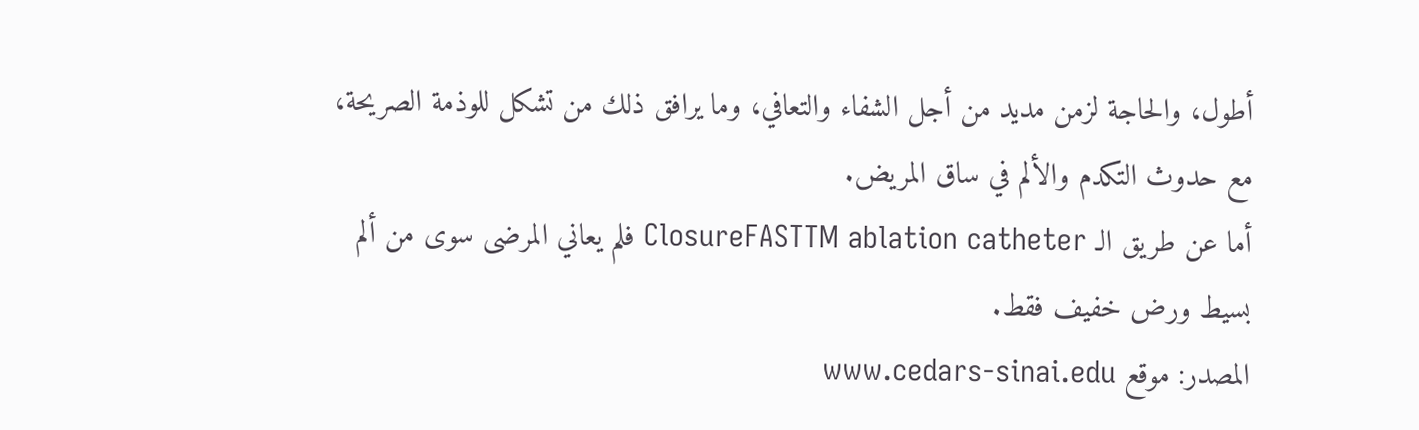أطول، والحاجة لزمن مديد من أجل الشفاء والتعافي، وما يرافق ذلك من تشكل للوذمة الصريحة، مع حدوث التكدم والألم في ساق المريض.
أما عن طريق الـ ClosureFASTTM ablation catheter فلم يعاني المرضى سوى من ألم بسيط ورض خفيف فقط.
المصدر: موقع www.cedars-sinai.edu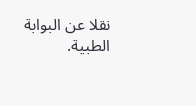نقلا عن البوابة الطبية.